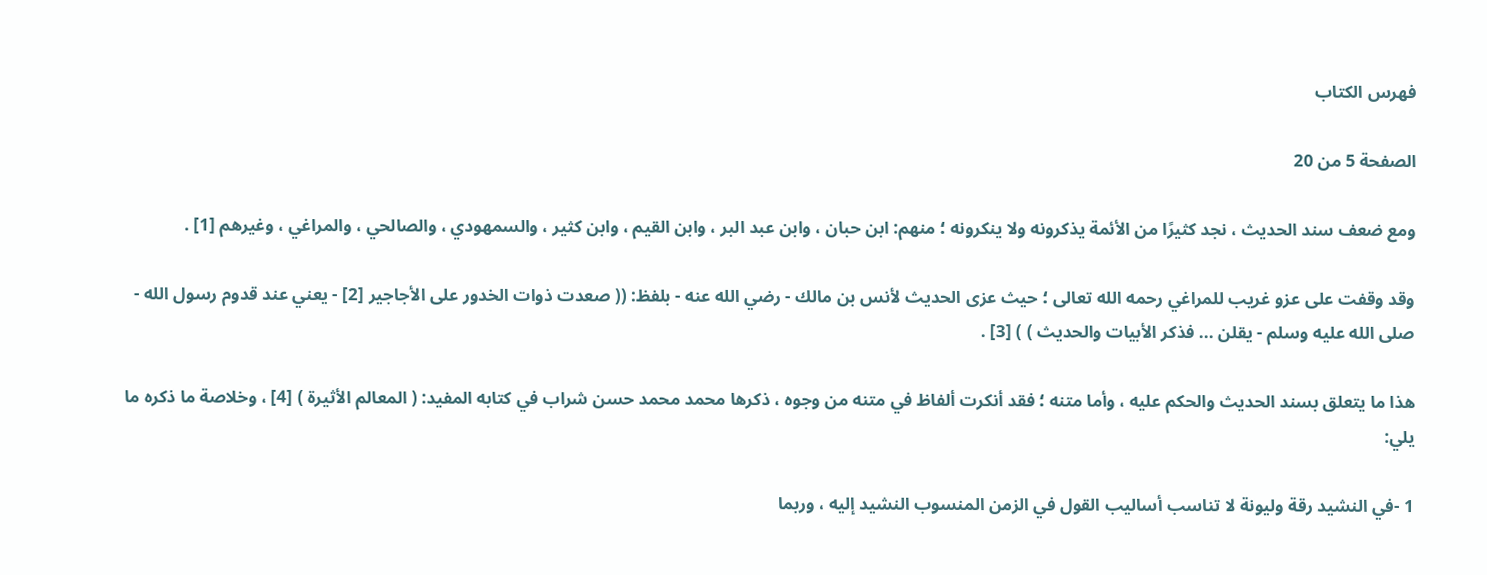فهرس الكتاب

الصفحة 5 من 20

ومع ضعف سند الحديث ، نجد كثيرًا من الأئمة يذكرونه ولا ينكرونه ؛ منهم: ابن حبان ، وابن عبد البر ، وابن القيم ، وابن كثير ، والسمهودي ، والصالحي ، والمراغي ، وغيرهم [1] .

وقد وقفت على عزو غريب للمراغي رحمه الله تعالى ؛ حيث عزى الحديث لأنس بن مالك - رضي الله عنه - بلفظ: (( صعدت ذوات الخدور على الأجاجير [2] - يعني عند قدوم رسول الله - صلى الله عليه وسلم - يقلن ... فذكر الأبيات والحديث ) ) [3] .

هذا ما يتعلق بسند الحديث والحكم عليه ، وأما متنه ؛ فقد أنكرت ألفاظ في متنه من وجوه ، ذكرها محمد محمد حسن شراب في كتابه المفيد: ( المعالم الأثيرة ) [4] ، وخلاصة ما ذكره ما يلي:

1 -في النشيد رقة وليونة لا تناسب أساليب القول في الزمن المنسوب النشيد إليه ، وربما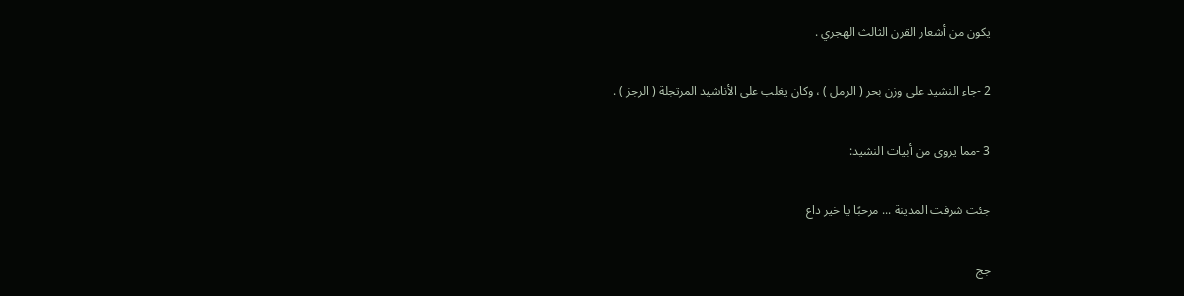يكون من أشعار القرن الثالث الهجري .

2 -جاء النشيد على وزن بحر ( الرمل ) ، وكان يغلب على الأناشيد المرتجلة ( الرجز ) .

3 -مما يروى من أبيات النشيد:

جئت شرفت المدينة ... مرحبًا يا خير داع

جج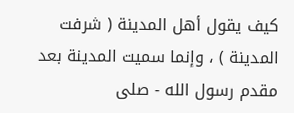كيف يقول أهل المدينة ( شرفت المدينة ) ، وإنما سميت المدينة بعد مقدم رسول الله - صلى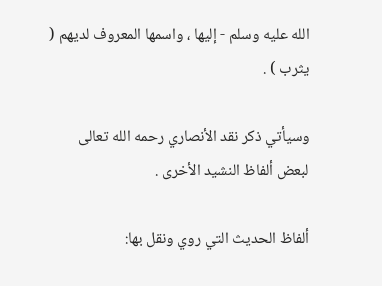الله عليه وسلم - إليها ، واسمها المعروف لديهم ( يثرب ) .

وسيأتي ذكر نقد الأنصاري رحمه الله تعالى لبعض ألفاظ النشيد الأخرى .

ألفاظ الحديث التي روي ونقل بها: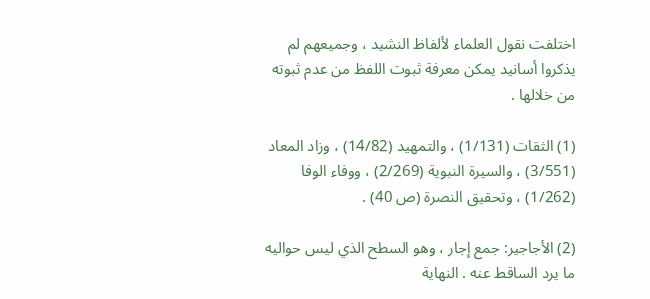اختلفت نقول العلماء لألفاظ النشيد ، وجميعهم لم يذكروا أسانيد يمكن معرفة ثبوت اللفظ من عدم ثبوته من خلالها .

(1) الثقات (1/131) ، والتمهيد (14/82) ، وزاد المعاد (3/551) ، والسيرة النبوية (2/269) ، ووفاء الوفا (1/262) ، وتحقيق النصرة (ص 40) .

(2) الأجاجير: جمع إجار ، وهو السطح الذي ليس حواليه ما يرد الساقط عنه . النهاية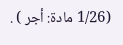(1/26 مادة: أجر ) .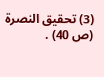(3) تحقيق النصرة (ص 40) .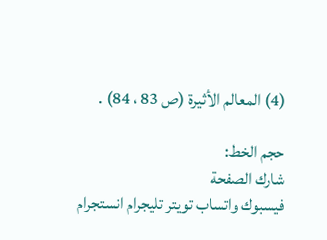(4) المعالم الأثيرة (ص 83 ، 84) .

حجم الخط:
شارك الصفحة
فيسبوك واتساب تويتر تليجرام انستجرام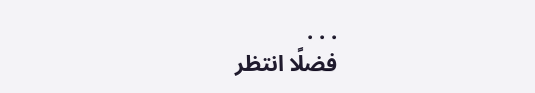. . .
فضلًا انتظر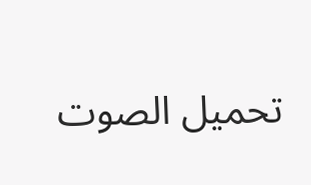تحميل الصوت